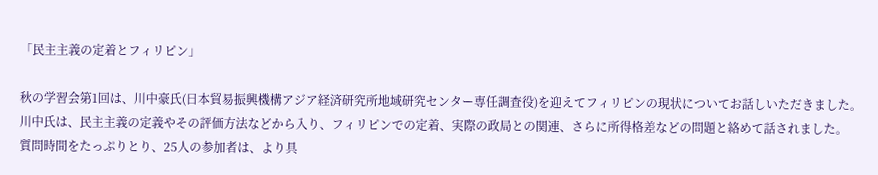「民主主義の定着とフィリピン」

秋の学習会第1回は、川中豪氏(日本貿易振興機構アジア経済研究所地域研究センター専任調査役)を迎えてフィリピンの現状についてお話しいただきました。
川中氏は、民主主義の定義やその評価方法などから入り、フィリピンでの定着、実際の政局との関連、さらに所得格差などの問題と絡めて話されました。
質問時間をたっぷりとり、25人の参加者は、より具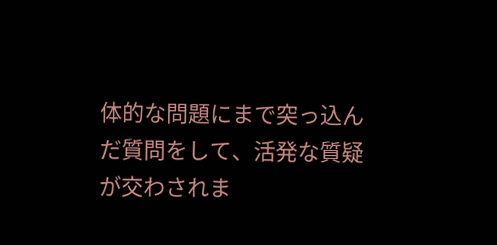体的な問題にまで突っ込んだ質問をして、活発な質疑が交わされま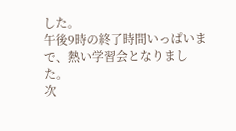した。
午後9時の終了時間いっぱいまで、熱い学習会となりました。
次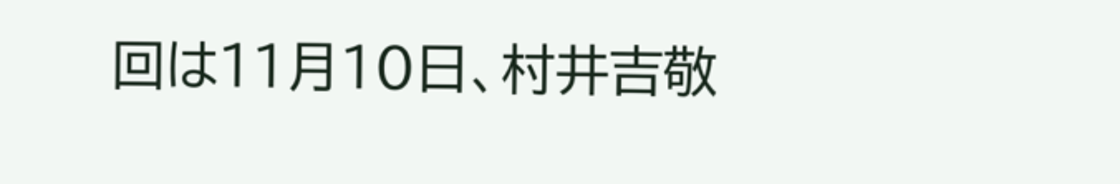回は11月10日、村井吉敬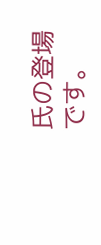氏の登場です。